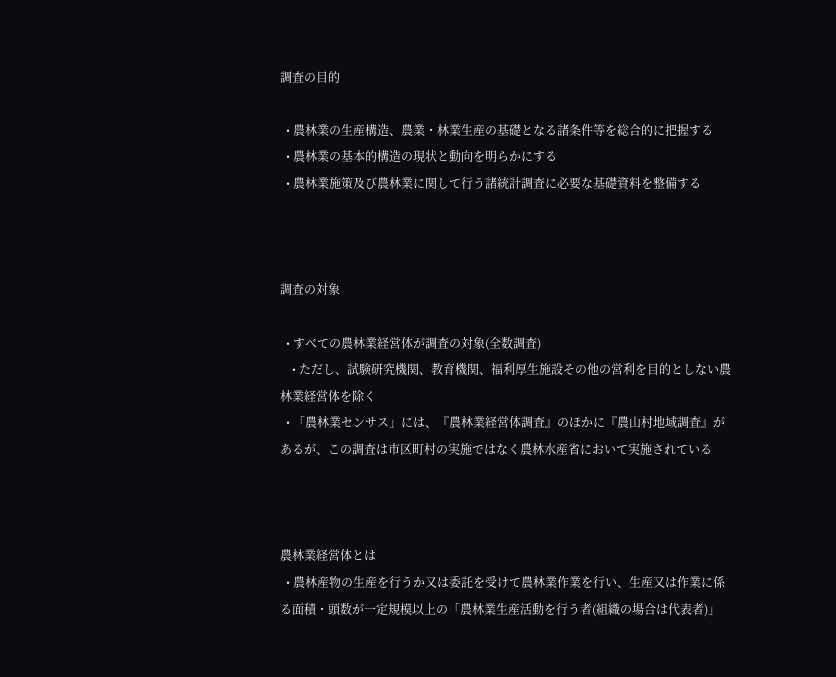調査の目的

  • 農林業の生産構造、農業・林業生産の基礎となる諸条件等を総合的に把握する
  • 農林業の基本的構造の現状と動向を明らかにする
  • 農林業施策及び農林業に関して行う諸統計調査に必要な基礎資料を整備する



調査の対象

  • すべての農林業経営体が調査の対象(全数調査)
    • ただし、試験研究機関、教育機関、福利厚生施設その他の営利を目的としない農林業経営体を除く
  • 「農林業センサス」には、『農林業経営体調査』のほかに『農山村地域調査』があるが、この調査は市区町村の実施ではなく農林水産省において実施されている



農林業経営体とは
  • 農林産物の生産を行うか又は委託を受けて農林業作業を行い、生産又は作業に係る面積・頭数が一定規模以上の「農林業生産活動を行う者(組織の場合は代表者)」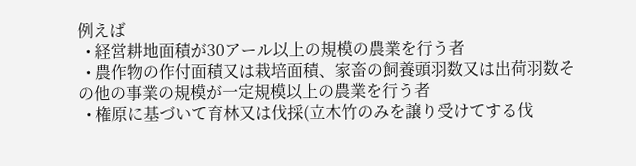例えば
  • 経営耕地面積が30アール以上の規模の農業を行う者
  • 農作物の作付面積又は栽培面積、家畜の飼養頭羽数又は出荷羽数その他の事業の規模が一定規模以上の農業を行う者
  • 権原に基づいて育林又は伐採(立木竹のみを譲り受けてする伐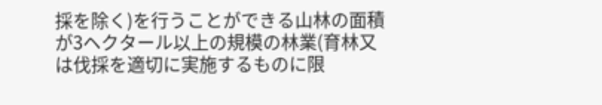採を除く)を行うことができる山林の面積が3ヘクタール以上の規模の林業(育林又は伐採を適切に実施するものに限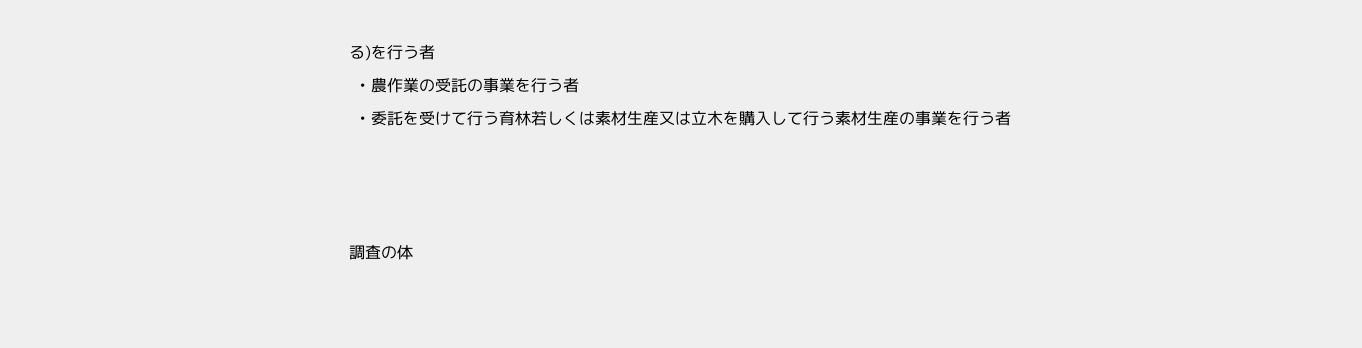る)を行う者
  • 農作業の受託の事業を行う者
  • 委託を受けて行う育林若しくは素材生産又は立木を購入して行う素材生産の事業を行う者



調査の体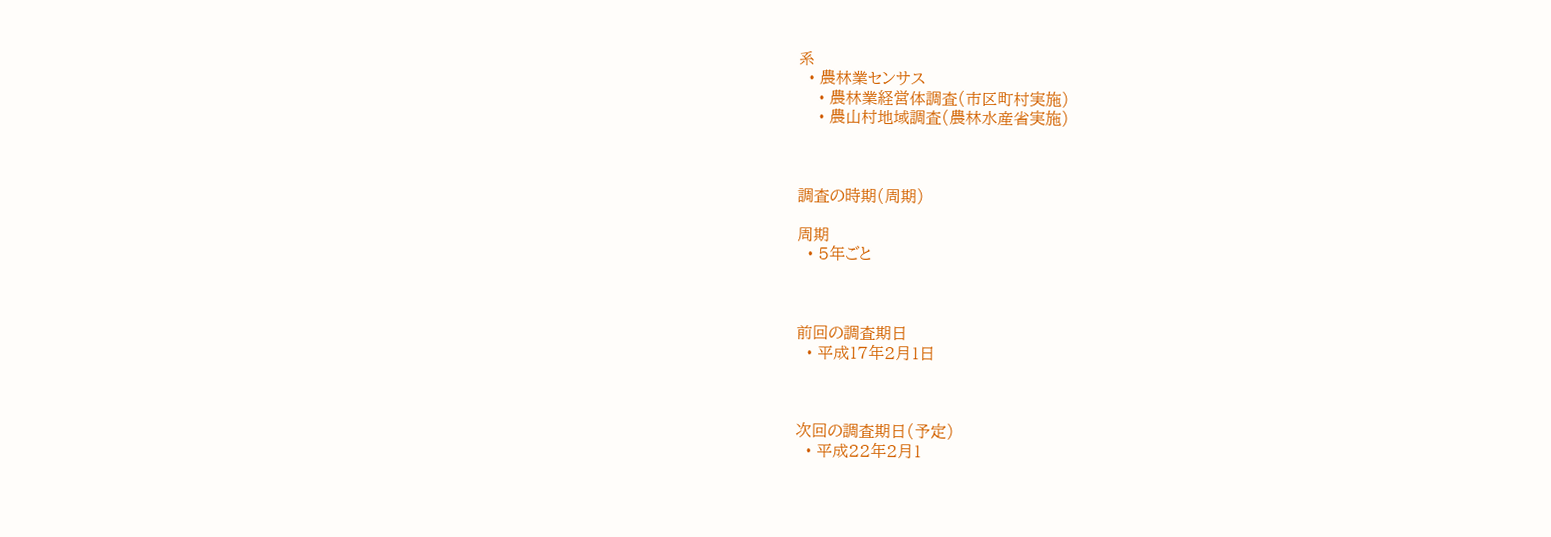系
  • 農林業センサス
    • 農林業経営体調査(市区町村実施)
    • 農山村地域調査(農林水産省実施)



調査の時期(周期)

周期
  • 5年ごと



前回の調査期日
  • 平成17年2月1日



次回の調査期日(予定)
  • 平成22年2月1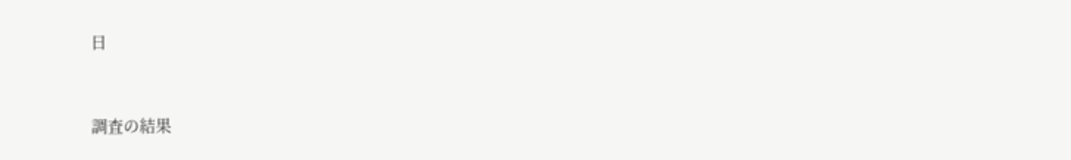日



調査の結果